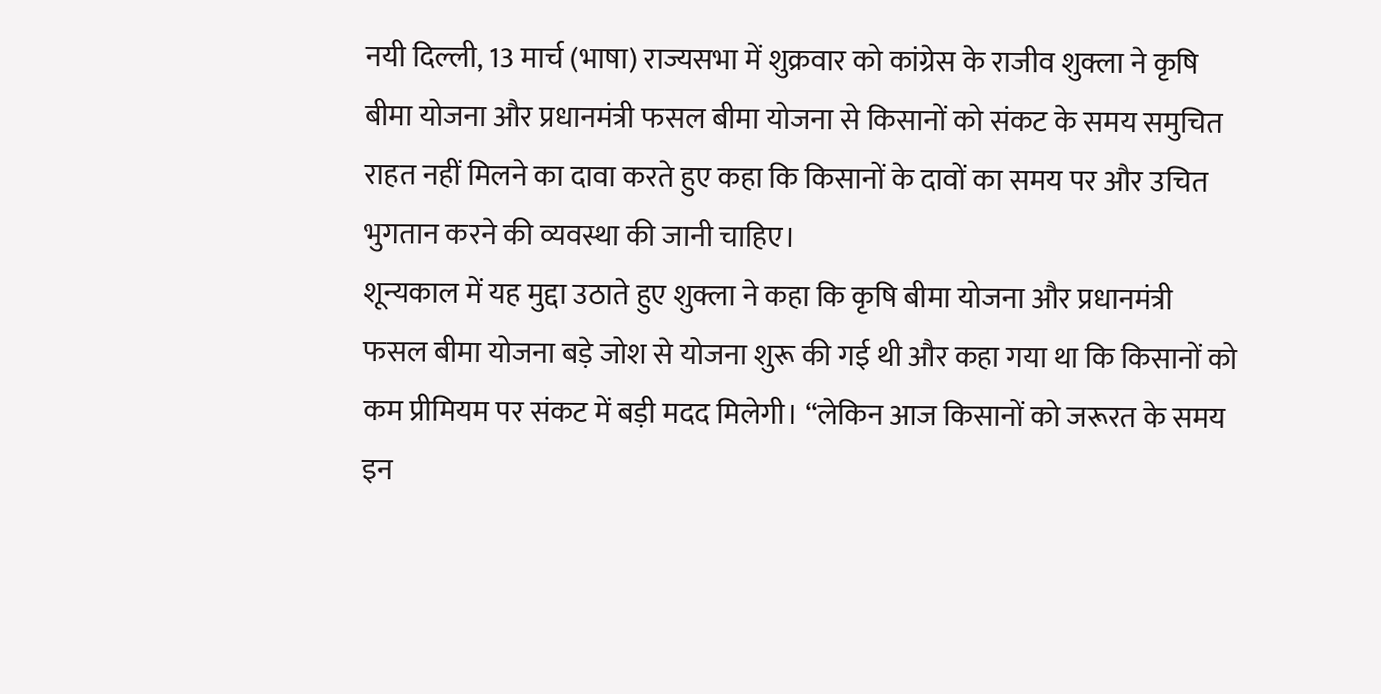नयी दिल्ली, 13 मार्च (भाषा) राज्यसभा में शुक्रवार को कांग्रेस के राजीव शुक्ला ने कृषि बीमा योजना और प्रधानमंत्री फसल बीमा योजना से किसानों को संकट के समय समुचित राहत नहीं मिलने का दावा करते हुए कहा कि किसानों के दावों का समय पर और उचित भुगतान करने की व्यवस्था की जानी चाहिए।
शून्यकाल में यह मुद्दा उठाते हुए शुक्ला ने कहा कि कृषि बीमा योजना और प्रधानमंत्री फसल बीमा योजना बड़े जोश से योजना शुरू की गई थी और कहा गया था कि किसानों को कम प्रीमियम पर संकट में बड़ी मदद मिलेगी। ‘‘लेकिन आज किसानों को जरूरत के समय इन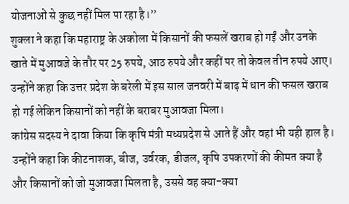योजनाओं से कुछ नहीं मिल पा रहा है।’’
शुक्ला ने कहा कि महाराष्ट्र के अकोला में किसानों की फसलें खराब हो गईं और उनके खाते में मुआवजे के तौर पर 25 रुपये, आठ रुपये और कहीं पर तो केवल तीन रुपये आए। उन्होंने कहा कि उत्तर प्रदेश के बरेली में इस साल जनवरी में बाढ़ में धान की फसल खराब हो गई लेकिन किसानों को नहीं के बराबर मुआवजा मिला।
कांग्रेस सदस्य ने दावा किया कि कृषि मंत्री मध्यप्रदेश से आते हैं और वहां भी यही हाल है।
उन्होंने कहा कि कीटनाशक, बीज, उर्वरक, डीजल, कृषि उपकरणों की कीमत क्या है और किसानों को जो मुआवजा मिलता है, उससे वह क्या-क्या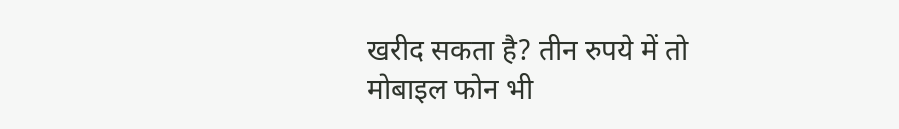खरीद सकता है? तीन रुपये में तो मोबाइल फोन भी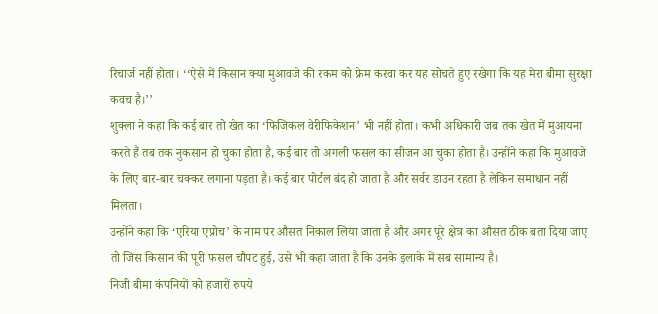रिचार्ज नहीं होता। ‘‘ऐसे में किसान क्या मुआवजे की रकम को फ्रेम करवा कर यह सोचते हुए रखेगा कि यह मेरा बीमा सुरक्षा कवच है।’’
शुक्ला ने कहा कि कई बार तो खेत का ‘फिजिकल वेरीफिकेशन’ भी नहीं होता। कभी अधिकारी जब तक खेत में मुआयना करते हैं तब तक नुकसान हो चुका होता है, कई बार तो अगली फसल का सीजन आ चुका होता है। उन्होंने कहा कि मुआवजे के लिए बार-बार चक्कर लगाना पड़ता है। कई बार पोर्टल बंद हो जाता है और सर्वर डाउन रहता है लेकिन समाधान नहीं मिलता।
उन्होंने कहा कि ‘एरिया एप्रोच’ के नाम पर औसत निकाल लिया जाता है और अगर पूरे क्षेत्र का औसत ठीक बता दिया जाए तो जिस किसान की पूरी फसल चौपट हुई, उसे भी कहा जाता है कि उनके इलाके में सब सामान्य है।
निजी बीमा कंपनियों को हजारों रुपये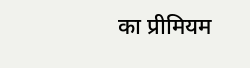का प्रीमियम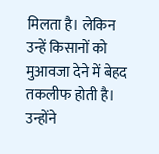मिलता है। लेकिन उन्हें किसानों को मुआवजा देने में बेहद तकलीफ होती है।
उन्होंने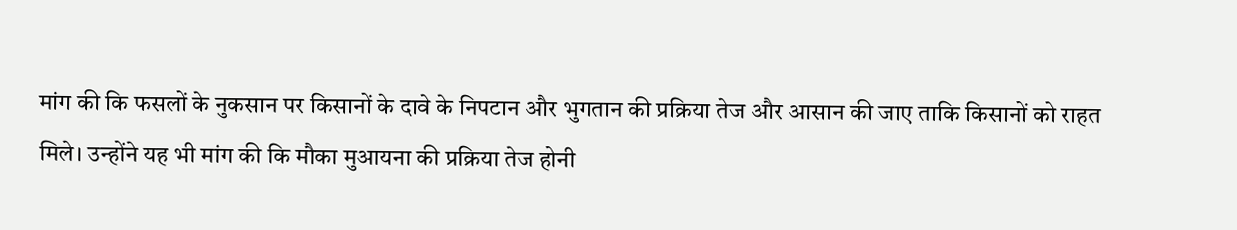मांग की कि फसलों के नुकसान पर किसानों के दावे के निपटान और भुगतान की प्रक्रिया तेज और आसान की जाए ताकि किसानों को राहत मिले। उन्होंने यह भी मांग की कि मौका मुआयना की प्रक्रिया तेज होनी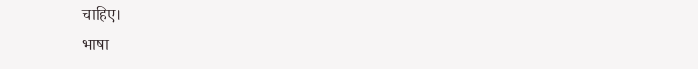चाहिए।
भाषा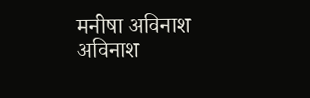मनीषा अविनाश
अविनाश